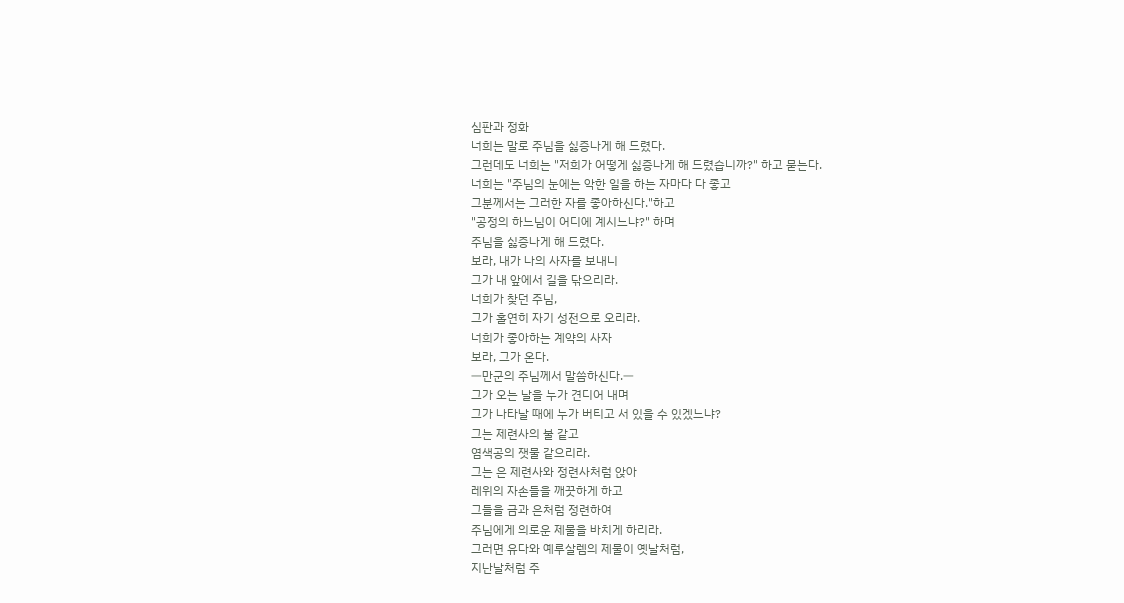심판과 정화
너희는 말로 주님을 싫증나게 해 드렸다.
그런데도 너희는 "저희가 어떻게 싫증나게 해 드렸습니까?" 하고 묻는다.
너희는 "주님의 눈에는 악한 일을 하는 자마다 다 좋고
그분께서는 그러한 자를 좋아하신다."하고
"공정의 하느님이 어디에 계시느냐?" 하며
주님을 싫증나게 해 드렸다.
보라, 내가 나의 사자를 보내니
그가 내 앞에서 길을 닦으리라.
너희가 찾던 주님,
그가 홀연히 자기 성전으로 오리라.
너희가 좋아하는 계약의 사자
보라, 그가 온다.
ㅡ만군의 주님께서 말씀하신다.ㅡ
그가 오는 날을 누가 견디어 내며
그가 나타날 때에 누가 버티고 서 있을 수 있겠느냐?
그는 제련사의 불 같고
염색공의 잿물 같으리라.
그는 은 제련사와 정련사처럼 앉아
레위의 자손들을 깨끗하게 하고
그들을 금과 은처럼 정련하여
주님에게 의로운 제물을 바치게 하리라.
그러면 유다와 예루살렘의 제물이 옛날처럼,
지난날처럼 주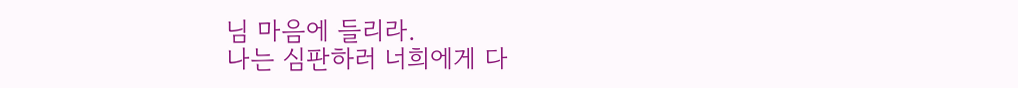님 마음에 들리라.
나는 심판하러 너희에게 다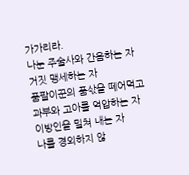가가리라.
나눈 주술사와 간음하는 자
거짓 맹세하는 자
품팔이꾼의 품삯을 떼어먹고
과부와 고아를 억압하는 자
이방인을 밀쳐 내는 자
나를 경외하지 않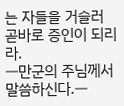는 자들을 거슬러
곧바로 증인이 되리라.
ㅡ만군의 주님께서 말씀하신다.ㅡ